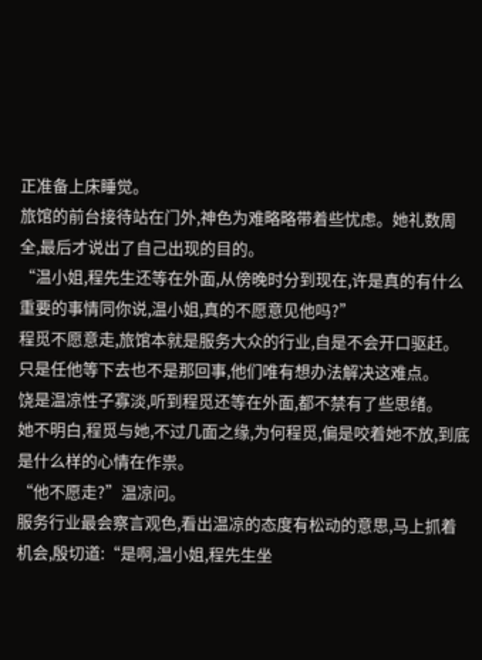正准备上床睡觉。
旅馆的前台接待站在门外,神色为难略略带着些忧虑。她礼数周全,最后才说出了自己出现的目的。
“温小姐,程先生还等在外面,从傍晚时分到现在,许是真的有什么重要的事情同你说,温小姐,真的不愿意见他吗?”
程觅不愿意走,旅馆本就是服务大众的行业,自是不会开口驱赶。只是任他等下去也不是那回事,他们唯有想办法解决这难点。
饶是温凉性子寡淡,听到程觅还等在外面,都不禁有了些思绪。
她不明白,程觅与她,不过几面之缘,为何程觅,偏是咬着她不放,到底是什么样的心情在作祟。
“他不愿走?”温凉问。
服务行业最会察言观色,看出温凉的态度有松动的意思,马上抓着机会,殷切道:“是啊,温小姐,程先生坐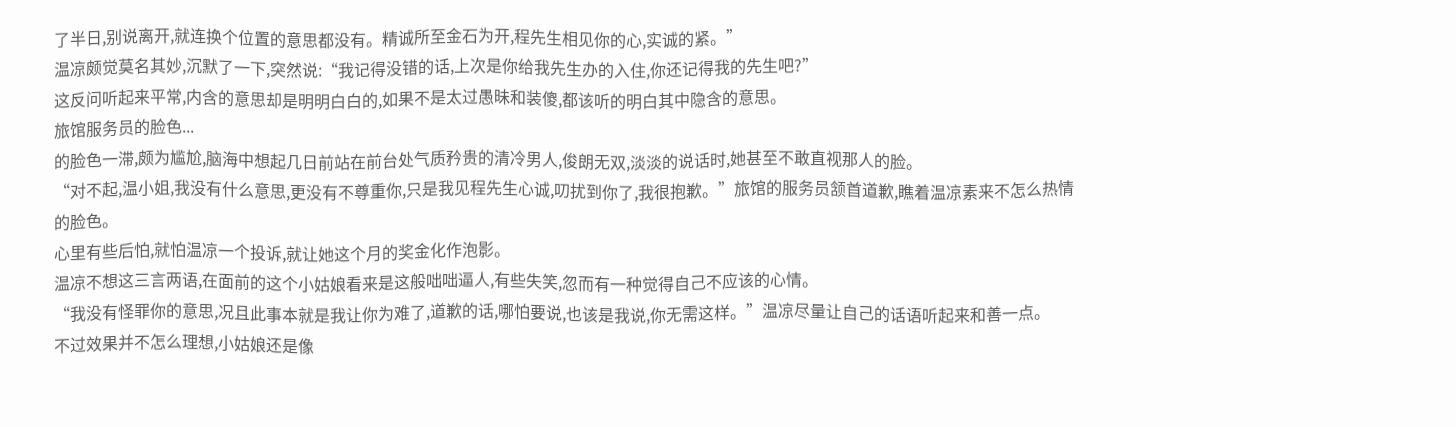了半日,别说离开,就连换个位置的意思都没有。精诚所至金石为开,程先生相见你的心,实诚的紧。”
温凉颇觉莫名其妙,沉默了一下,突然说:“我记得没错的话,上次是你给我先生办的入住,你还记得我的先生吧?”
这反问听起来平常,内含的意思却是明明白白的,如果不是太过愚昧和装傻,都该听的明白其中隐含的意思。
旅馆服务员的脸色...
的脸色一滞,颇为尴尬,脑海中想起几日前站在前台处气质矜贵的清冷男人,俊朗无双,淡淡的说话时,她甚至不敢直视那人的脸。
“对不起,温小姐,我没有什么意思,更没有不尊重你,只是我见程先生心诚,叨扰到你了,我很抱歉。”旅馆的服务员颔首道歉,瞧着温凉素来不怎么热情的脸色。
心里有些后怕,就怕温凉一个投诉,就让她这个月的奖金化作泡影。
温凉不想这三言两语,在面前的这个小姑娘看来是这般咄咄逼人,有些失笑,忽而有一种觉得自己不应该的心情。
“我没有怪罪你的意思,况且此事本就是我让你为难了,道歉的话,哪怕要说,也该是我说,你无需这样。”温凉尽量让自己的话语听起来和善一点。
不过效果并不怎么理想,小姑娘还是像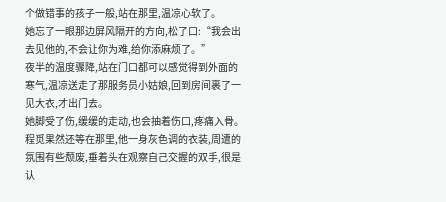个做错事的孩子一般,站在那里,温凉心软了。
她忘了一眼那边屏风隔开的方向,松了口:“我会出去见他的,不会让你为难,给你添麻烦了。”
夜半的温度骤降,站在门口都可以感觉得到外面的寒气,温凉送走了那服务员小姑娘,回到房间裹了一见大衣,才出门去。
她脚受了伤,缓缓的走动,也会抽着伤口,疼痛入骨。
程觅果然还等在那里,他一身灰色调的衣装,周遭的氛围有些颓废,垂着头在观察自己交握的双手,很是认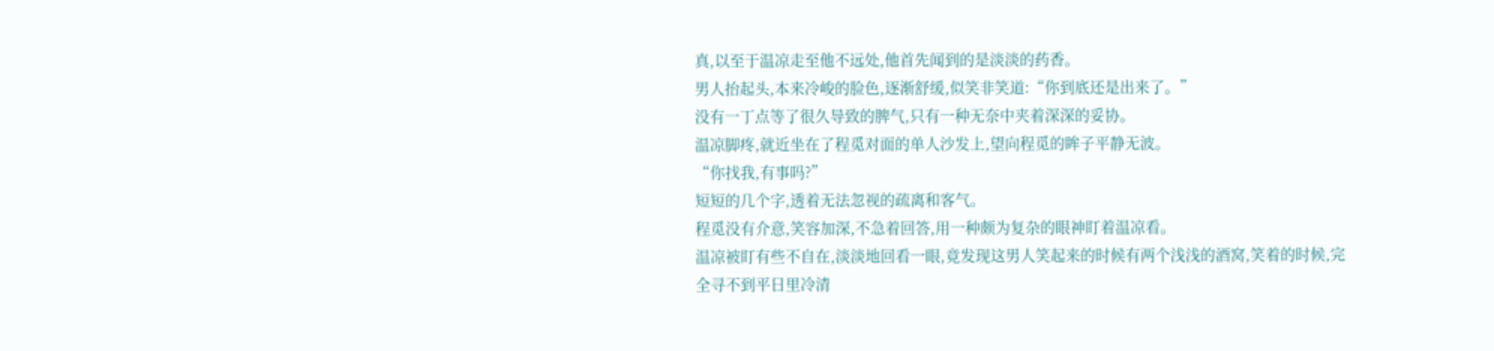真,以至于温凉走至他不远处,他首先闻到的是淡淡的药香。
男人抬起头,本来冷峻的脸色,逐渐舒缓,似笑非笑道:“你到底还是出来了。”
没有一丁点等了很久导致的脾气,只有一种无奈中夹着深深的妥协。
温凉脚疼,就近坐在了程觅对面的单人沙发上,望向程觅的眸子平静无波。
“你找我,有事吗?”
短短的几个字,透着无法忽视的疏离和客气。
程觅没有介意,笑容加深,不急着回答,用一种颇为复杂的眼神盯着温凉看。
温凉被盯有些不自在,淡淡地回看一眼,竟发现这男人笑起来的时候有两个浅浅的酒窝,笑着的时候,完全寻不到平日里冷清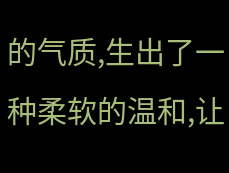的气质,生出了一种柔软的温和,让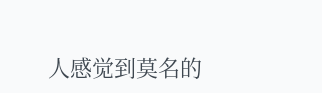人感觉到莫名的